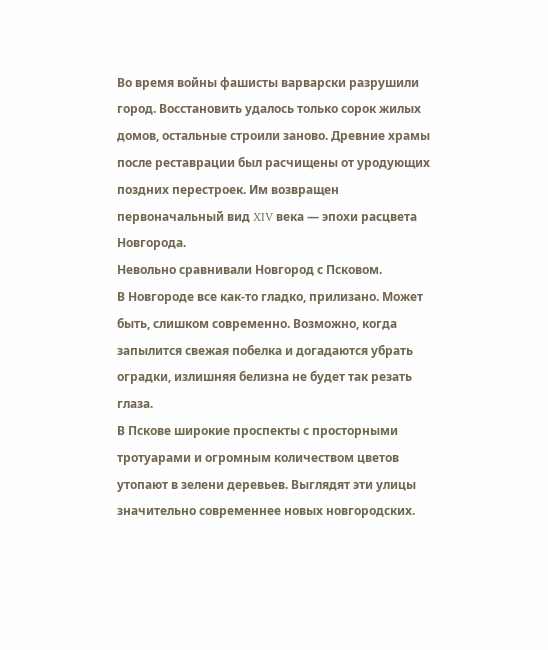Во время войны фашисты варварски разрушили город. Восстановить удалось только сорок жилых домов, остальные строили заново. Древние храмы после реставрации был расчищены от уродующих поздних перестроек. Им возвращен первоначальный вид XIV века — эпохи расцвета Новгорода.
Невольно сравнивали Новгород с Псковом.
В Новгороде все как-то гладко, прилизано. Может быть, слишком современно. Возможно, когда запылится свежая побелка и догадаются убрать оградки, излишняя белизна не будет так резать глаза.
В Пскове широкие проспекты с просторными тротуарами и огромным количеством цветов утопают в зелени деревьев. Выглядят эти улицы значительно современнее новых новгородских.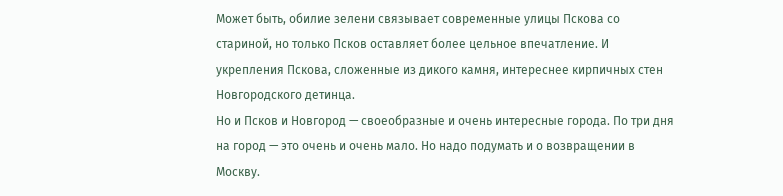Может быть, обилие зелени связывает современные улицы Пскова со стариной, но только Псков оставляет более цельное впечатление. И укрепления Пскова, сложенные из дикого камня, интереснее кирпичных стен Новгородского детинца.
Но и Псков и Новгород — своеобразные и очень интересные города. По три дня на город — это очень и очень мало. Но надо подумать и о возвращении в Москву.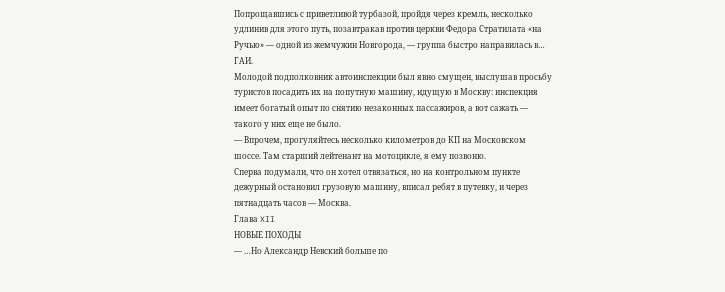Попрощавшись с приветливой турбазой, пройдя через кремль, несколько удлинив для этого путь, позавтракав против церкви Федора Стратилата «на Ручью» — одной из жемчужин Новгорода, — группа быстро направилась в… ГАИ.
Молодой подполковник автоинспекции был явно смущен, выслушав просьбу туристов посадить их на попутную машину, идущую в Москву: инспекция имеет богатый опыт по снятию незаконных пассажиров, а вот сажать — такого у них еще не было.
— Впрочем, прогуляйтесь несколько километров до КП на Московском шоссе. Там старший лейтенант на мотоцикле, я ему позвоню.
Сперва подумали, что он хотел отвязаться, но на контрольном пункте дежурный остановил грузовую машину, вписал ребят в путевку, и через пятнадцать часов — Москва.
Глава XII
НОВЫЕ ПОХОДЫ
— …Но Александр Невский больше по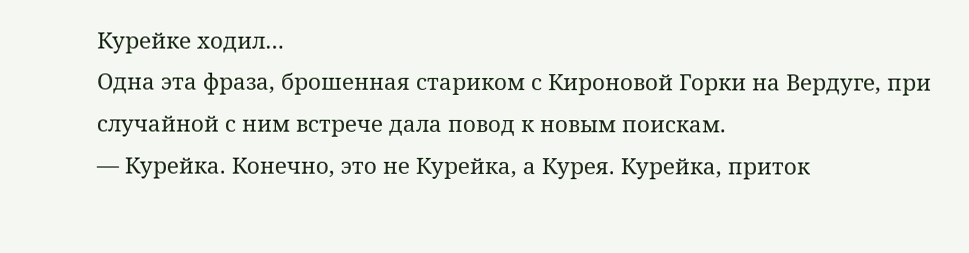Курейке ходил…
Одна эта фраза, брошенная стариком с Кироновой Горки на Вердуге, при случайной с ним встрече дала повод к новым поискам.
— Курейка. Конечно, это не Курейка, а Курея. Курейка, приток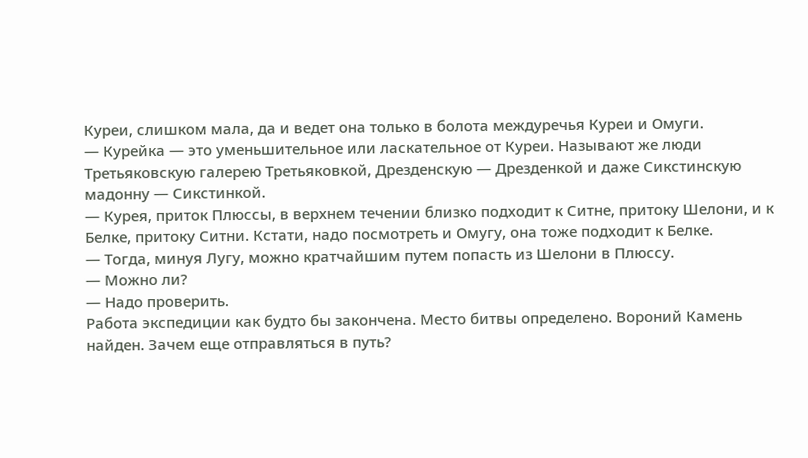Куреи, слишком мала, да и ведет она только в болота междуречья Куреи и Омуги.
— Курейка — это уменьшительное или ласкательное от Куреи. Называют же люди Третьяковскую галерею Третьяковкой, Дрезденскую — Дрезденкой и даже Сикстинскую мадонну — Сикстинкой.
— Курея, приток Плюссы, в верхнем течении близко подходит к Ситне, притоку Шелони, и к Белке, притоку Ситни. Кстати, надо посмотреть и Омугу, она тоже подходит к Белке.
— Тогда, минуя Лугу, можно кратчайшим путем попасть из Шелони в Плюссу.
— Можно ли?
— Надо проверить.
Работа экспедиции как будто бы закончена. Место битвы определено. Вороний Камень найден. Зачем еще отправляться в путь?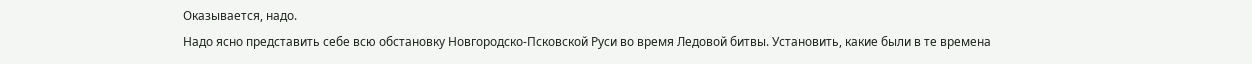Оказывается, надо.
Надо ясно представить себе всю обстановку Новгородско-Псковской Руси во время Ледовой битвы. Установить, какие были в те времена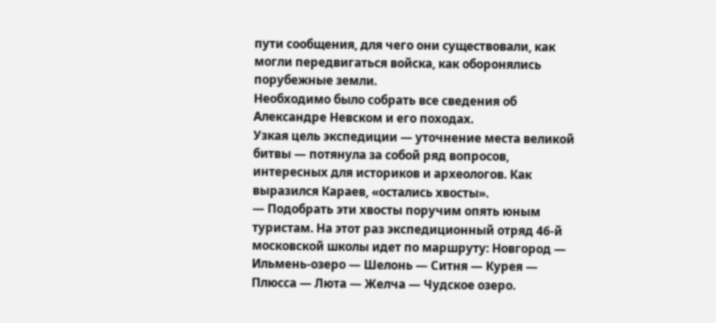пути сообщения, для чего они существовали, как могли передвигаться войска, как оборонялись порубежные земли.
Необходимо было собрать все сведения об Александре Невском и его походах.
Узкая цель экспедиции — уточнение места великой битвы — потянула за собой ряд вопросов, интересных для историков и археологов. Как выразился Караев, «остались хвосты».
— Подобрать эти хвосты поручим опять юным туристам. На этот раз экспедиционный отряд 46-й московской школы идет по маршруту: Новгород — Ильмень-озеро — Шелонь — Ситня — Курея — Плюсса — Люта — Желча — Чудское озеро.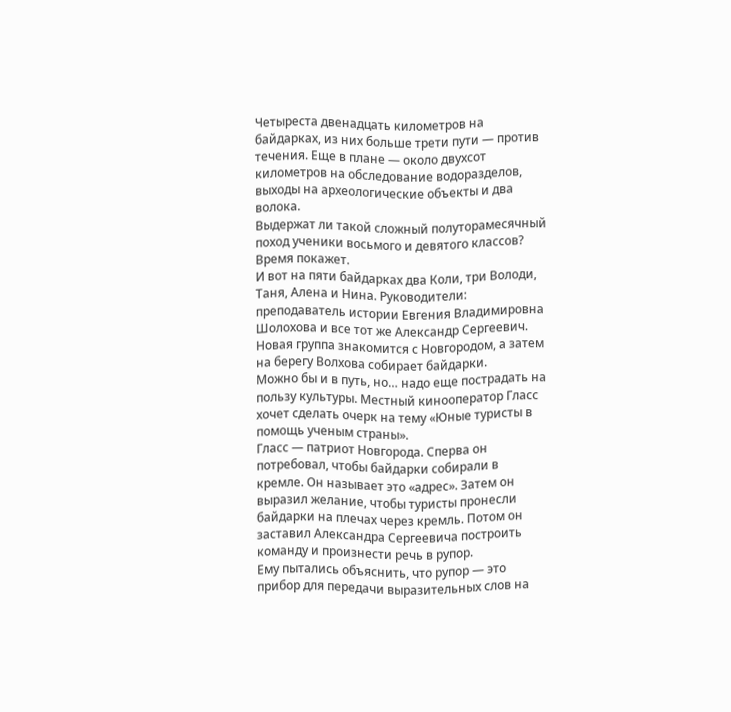Четыреста двенадцать километров на байдарках, из них больше трети пути — против течения. Еще в плане — около двухсот километров на обследование водоразделов, выходы на археологические объекты и два волока.
Выдержат ли такой сложный полуторамесячный поход ученики восьмого и девятого классов? Время покажет.
И вот на пяти байдарках два Коли, три Володи, Таня, Алена и Нина. Руководители: преподаватель истории Евгения Владимировна Шолохова и все тот же Александр Сергеевич.
Новая группа знакомится с Новгородом, а затем на берегу Волхова собирает байдарки.
Можно бы и в путь, но… надо еще пострадать на пользу культуры. Местный кинооператор Гласс хочет сделать очерк на тему «Юные туристы в помощь ученым страны».
Гласс — патриот Новгорода. Сперва он потребовал, чтобы байдарки собирали в кремле. Он называет это «адрес». Затем он выразил желание, чтобы туристы пронесли байдарки на плечах через кремль. Потом он заставил Александра Сергеевича построить команду и произнести речь в рупор.
Ему пытались объяснить, что рупор — это прибор для передачи выразительных слов на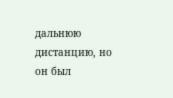дальнюю дистанцию, но он был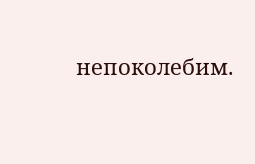непоколебим.